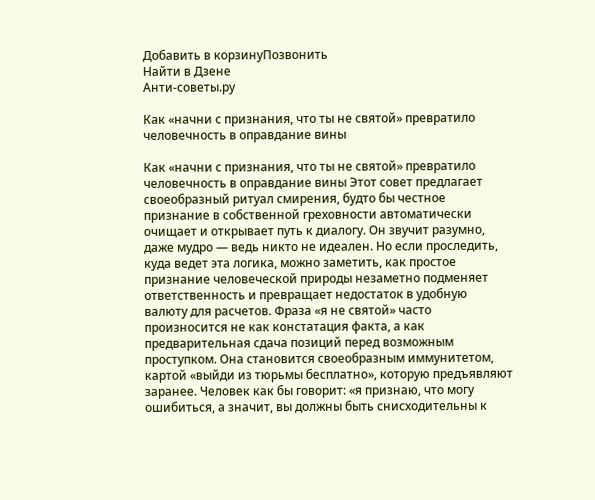Добавить в корзинуПозвонить
Найти в Дзене
Анти-советы.ру

Как «начни с признания, что ты не святой» превратило человечность в оправдание вины

Как «начни с признания, что ты не святой» превратило человечность в оправдание вины Этот совет предлагает своеобразный ритуал смирения, будто бы честное признание в собственной греховности автоматически очищает и открывает путь к диалогу. Он звучит разумно, даже мудро — ведь никто не идеален. Но если проследить, куда ведет эта логика, можно заметить, как простое признание человеческой природы незаметно подменяет ответственность и превращает недостаток в удобную валюту для расчетов. Фраза «я не святой» часто произносится не как констатация факта, а как предварительная сдача позиций перед возможным проступком. Она становится своеобразным иммунитетом, картой «выйди из тюрьмы бесплатно», которую предъявляют заранее. Человек как бы говорит: «я признаю, что могу ошибиться, а значит, вы должны быть снисходительны к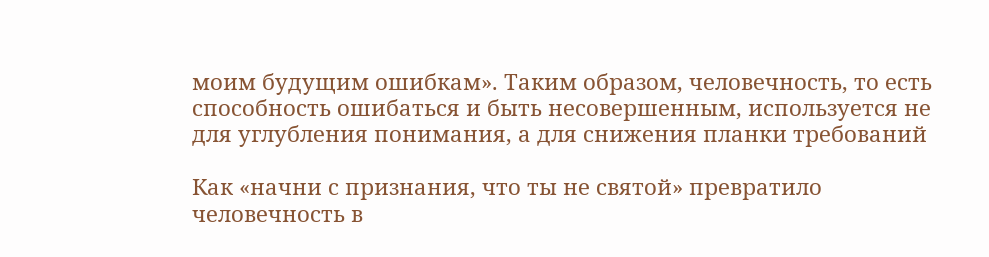моим будущим ошибкам». Таким образом, человечность, то есть способность ошибаться и быть несовершенным, используется не для углубления понимания, а для снижения планки требований

Как «начни с признания, что ты не святой» превратило человечность в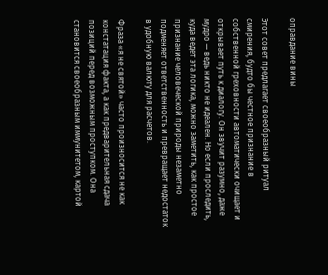оправдание вины

Этот совет предлагает своеобразный ритуал смирения, будто бы честное признание в собственной греховности автоматически очищает и открывает путь к диалогу. Он звучит разумно, даже мудро — ведь никто не идеален. Но если проследить, куда ведет эта логика, можно заметить, как простое признание человеческой природы незаметно подменяет ответственность и превращает недостаток в удобную валюту для расчетов.

Фраза «я не святой» часто произносится не как констатация факта, а как предварительная сдача позиций перед возможным проступком. Она становится своеобразным иммунитетом, картой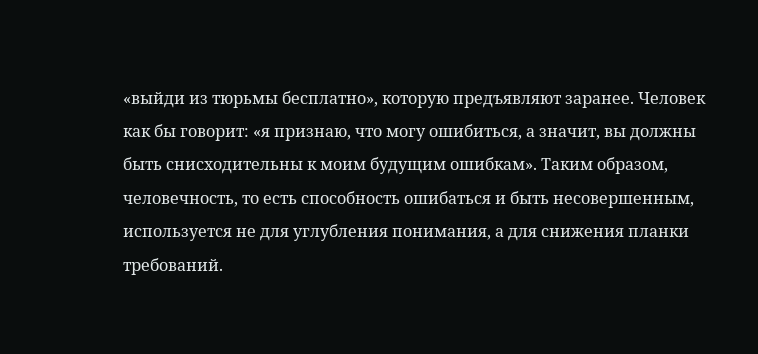«выйди из тюрьмы бесплатно», которую предъявляют заранее. Человек как бы говорит: «я признаю, что могу ошибиться, а значит, вы должны быть снисходительны к моим будущим ошибкам». Таким образом, человечность, то есть способность ошибаться и быть несовершенным, используется не для углубления понимания, а для снижения планки требований.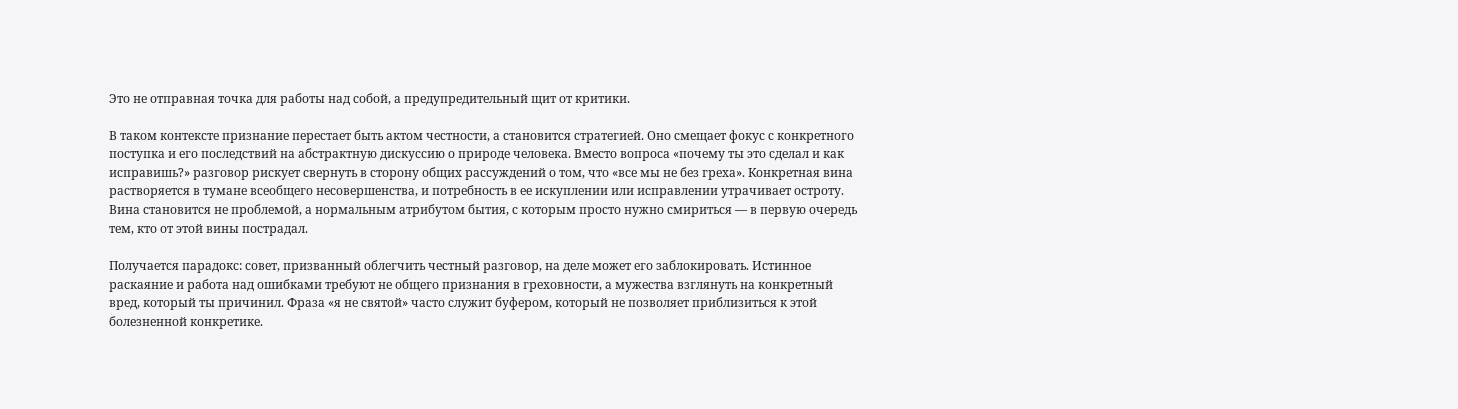Это не отправная точка для работы над собой, а предупредительный щит от критики.

В таком контексте признание перестает быть актом честности, а становится стратегией. Оно смещает фокус с конкретного поступка и его последствий на абстрактную дискуссию о природе человека. Вместо вопроса «почему ты это сделал и как исправишь?» разговор рискует свернуть в сторону общих рассуждений о том, что «все мы не без греха». Конкретная вина растворяется в тумане всеобщего несовершенства, и потребность в ее искуплении или исправлении утрачивает остроту. Вина становится не проблемой, а нормальным атрибутом бытия, с которым просто нужно смириться — в первую очередь тем, кто от этой вины пострадал.

Получается парадокс: совет, призванный облегчить честный разговор, на деле может его заблокировать. Истинное раскаяние и работа над ошибками требуют не общего признания в греховности, а мужества взглянуть на конкретный вред, который ты причинил. Фраза «я не святой» часто служит буфером, который не позволяет приблизиться к этой болезненной конкретике.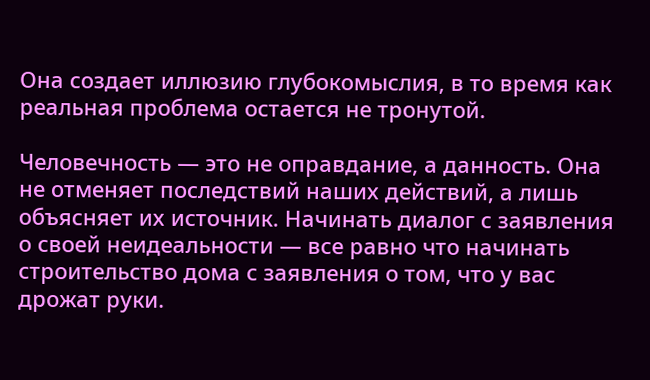Она создает иллюзию глубокомыслия, в то время как реальная проблема остается не тронутой.

Человечность — это не оправдание, а данность. Она не отменяет последствий наших действий, а лишь объясняет их источник. Начинать диалог с заявления о своей неидеальности — все равно что начинать строительство дома с заявления о том, что у вас дрожат руки.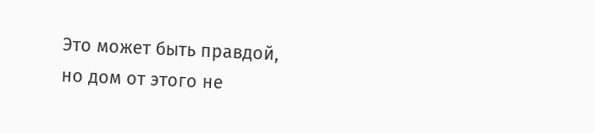Это может быть правдой, но дом от этого не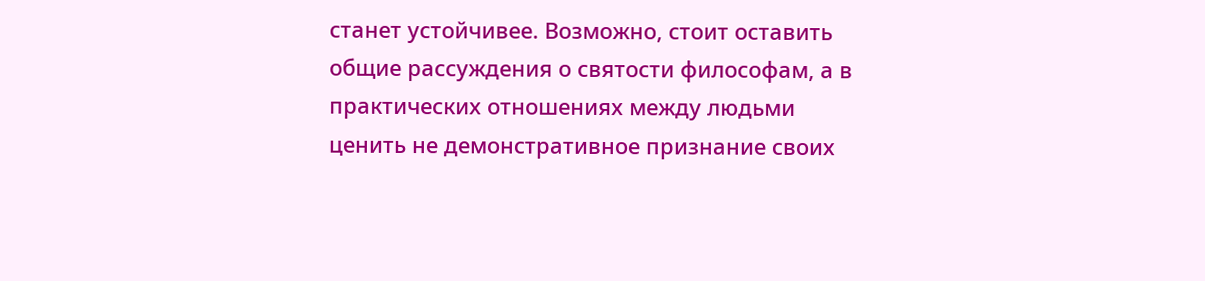станет устойчивее. Возможно, стоит оставить общие рассуждения о святости философам, а в практических отношениях между людьми ценить не демонстративное признание своих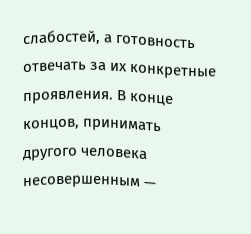слабостей, а готовность отвечать за их конкретные проявления. В конце концов, принимать другого человека несовершенным —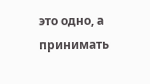это одно, а принимать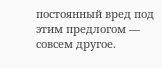постоянный вред под этим предлогом — совсем другое.